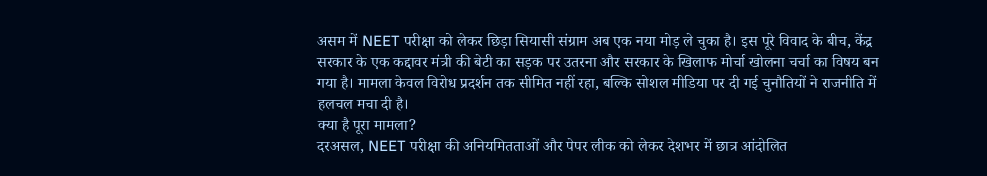असम में NEET परीक्षा को लेकर छिड़ा सियासी संग्राम अब एक नया मोड़ ले चुका है। इस पूरे विवाद के बीच, केंद्र सरकार के एक कद्दावर मंत्री की बेटी का सड़क पर उतरना और सरकार के खिलाफ मोर्चा खोलना चर्चा का विषय बन गया है। मामला केवल विरोध प्रदर्शन तक सीमित नहीं रहा, बल्कि सोशल मीडिया पर दी गई चुनौतियों ने राजनीति में हलचल मचा दी है।
क्या है पूरा मामला?
दरअसल, NEET परीक्षा की अनियमितताओं और पेपर लीक को लेकर देशभर में छात्र आंदोलित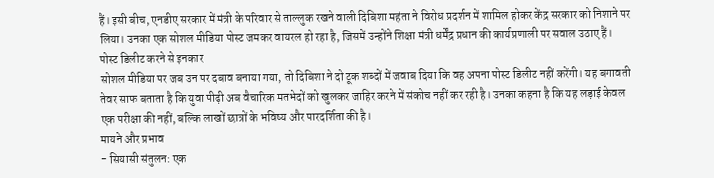हैं। इसी बीच, एनडीए सरकार में मंत्री के परिवार से ताल्लुक रखने वाली दिबिशा महंता ने विरोध प्रदर्शन में शामिल होकर केंद्र सरकार को निशाने पर लिया। उनका एक सोशल मीडिया पोस्ट जमकर वायरल हो रहा है, जिसमें उन्होंने शिक्षा मंत्री धर्मेंद्र प्रधान की कार्यप्रणाली पर सवाल उठाए हैं।
पोस्ट डिलीट करने से इनकार
सोशल मीडिया पर जब उन पर दबाव बनाया गया, तो दिबिशा ने दो टूक शब्दों में जवाब दिया कि वह अपना पोस्ट डिलीट नहीं करेंगी। यह बगावती तेवर साफ बताता है कि युवा पीढ़ी अब वैचारिक मतभेदों को खुलकर जाहिर करने में संकोच नहीं कर रही है। उनका कहना है कि यह लड़ाई केवल एक परीक्षा की नहीं, बल्कि लाखों छात्रों के भविष्य और पारदर्शिता की है।
मायने और प्रभाव
- सियासी संतुलन: एक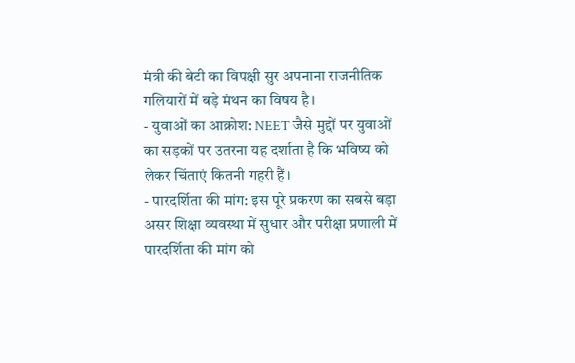मंत्री की बेटी का विपक्षी सुर अपनाना राजनीतिक गलियारों में बड़े मंथन का विषय है।
- युवाओं का आक्रोश: NEET जैसे मुद्दों पर युवाओं का सड़कों पर उतरना यह दर्शाता है कि भविष्य को लेकर चिंताएं कितनी गहरी हैं।
- पारदर्शिता की मांग: इस पूरे प्रकरण का सबसे बड़ा असर शिक्षा व्यवस्था में सुधार और परीक्षा प्रणाली में पारदर्शिता की मांग को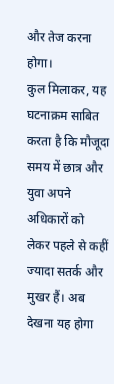और तेज करना होगा।
कुल मिलाकर, यह घटनाक्रम साबित करता है कि मौजूदा समय में छात्र और युवा अपने अधिकारों को लेकर पहले से कहीं ज्यादा सतर्क और मुखर हैं। अब देखना यह होगा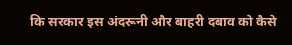कि सरकार इस अंदरूनी और बाहरी दबाव को कैसे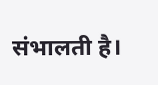संभालती है।